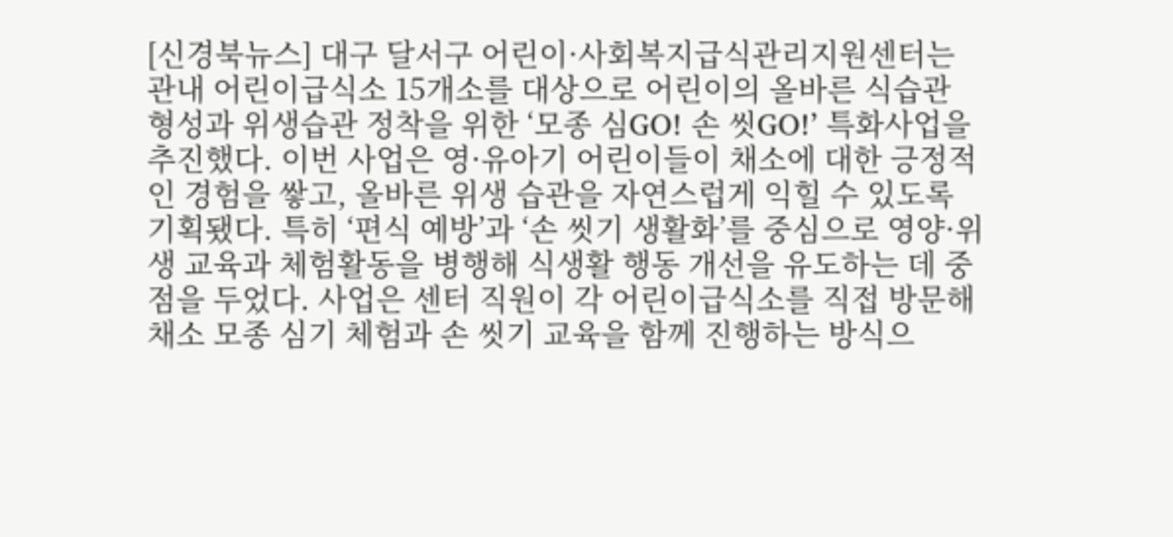[신경북뉴스] 대구 달서구 어린이·사회복지급식관리지원센터는 관내 어린이급식소 15개소를 대상으로 어린이의 올바른 식습관 형성과 위생습관 정착을 위한 ‘모종 심GO! 손 씻GO!’ 특화사업을 추진했다. 이번 사업은 영·유아기 어린이들이 채소에 대한 긍정적인 경험을 쌓고, 올바른 위생 습관을 자연스럽게 익힐 수 있도록 기획됐다. 특히 ‘편식 예방’과 ‘손 씻기 생활화’를 중심으로 영양·위생 교육과 체험활동을 병행해 식생활 행동 개선을 유도하는 데 중점을 두었다. 사업은 센터 직원이 각 어린이급식소를 직접 방문해 채소 모종 심기 체험과 손 씻기 교육을 함께 진행하는 방식으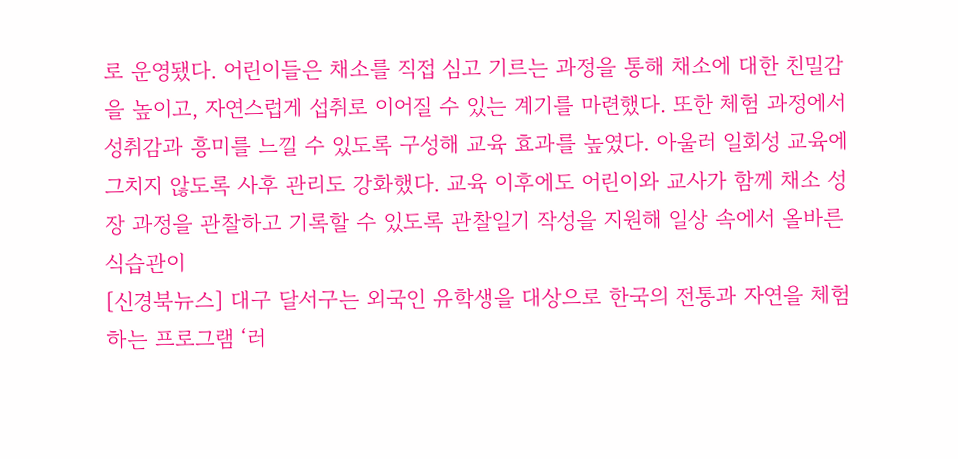로 운영됐다. 어린이들은 채소를 직접 심고 기르는 과정을 통해 채소에 대한 친밀감을 높이고, 자연스럽게 섭취로 이어질 수 있는 계기를 마련했다. 또한 체험 과정에서 성취감과 흥미를 느낄 수 있도록 구성해 교육 효과를 높였다. 아울러 일회성 교육에 그치지 않도록 사후 관리도 강화했다. 교육 이후에도 어린이와 교사가 함께 채소 성장 과정을 관찰하고 기록할 수 있도록 관찰일기 작성을 지원해 일상 속에서 올바른 식습관이
[신경북뉴스] 대구 달서구는 외국인 유학생을 대상으로 한국의 전통과 자연을 체험하는 프로그램 ‘러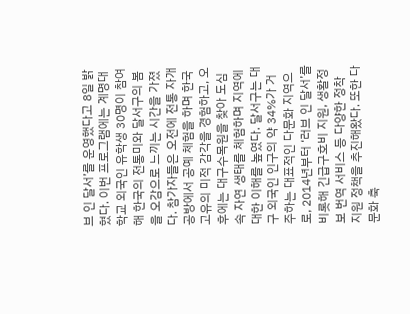브 인 달서’를 운영했다고 8일 밝혔다. 이번 프로그램에는 계명대학교 외국인 유학생 30명이 참여해 한국의 전통미와 달서구의 봄을 오감으로 느끼는 시간을 가졌다. 참가자들은 오전에 전통 자개공방에서 공예 체험을 하며 한국 고유의 미적 감각을 경험하고, 오후에는 대구수목원을 찾아 도심 속 자연 생태를 체험하며 지역에 대한 이해를 높였다. 달서구는 대구 외국인 인구의 약 34%가 거주하는 대표적인 다문화 지역으로, 2014년부터 ‘러브 인 달서’를 비롯해 긴급구호비 지원, 생활정보 번역 서비스 등 다양한 정착 지원 정책을 추진해왔다. 또한 다문화 축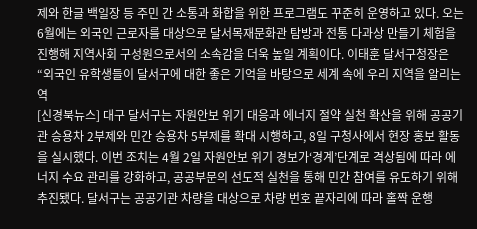제와 한글 백일장 등 주민 간 소통과 화합을 위한 프로그램도 꾸준히 운영하고 있다. 오는 6월에는 외국인 근로자를 대상으로 달서목재문화관 탐방과 전통 다과상 만들기 체험을 진행해 지역사회 구성원으로서의 소속감을 더욱 높일 계획이다. 이태훈 달서구청장은 “외국인 유학생들이 달서구에 대한 좋은 기억을 바탕으로 세계 속에 우리 지역을 알리는 역
[신경북뉴스] 대구 달서구는 자원안보 위기 대응과 에너지 절약 실천 확산을 위해 공공기관 승용차 2부제와 민간 승용차 5부제를 확대 시행하고, 8일 구청사에서 현장 홍보 활동을 실시했다. 이번 조치는 4월 2일 자원안보 위기 경보가‘경계’단계로 격상됨에 따라 에너지 수요 관리를 강화하고, 공공부문의 선도적 실천을 통해 민간 참여를 유도하기 위해 추진됐다. 달서구는 공공기관 차량을 대상으로 차량 번호 끝자리에 따라 홀짝 운행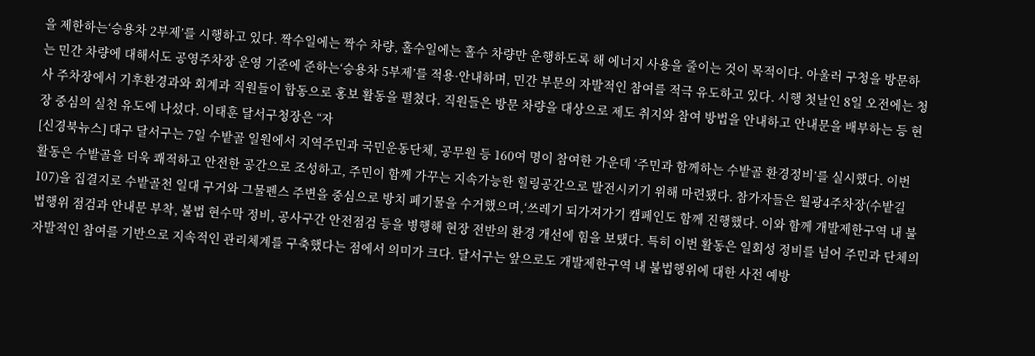을 제한하는‘승용차 2부제’를 시행하고 있다. 짝수일에는 짝수 차량, 홀수일에는 홀수 차량만 운행하도록 해 에너지 사용을 줄이는 것이 목적이다. 아울러 구청을 방문하는 민간 차량에 대해서도 공영주차장 운영 기준에 준하는‘승용차 5부제’를 적용·안내하며, 민간 부문의 자발적인 참여를 적극 유도하고 있다. 시행 첫날인 8일 오전에는 청사 주차장에서 기후환경과와 회계과 직원들이 합동으로 홍보 활동을 펼쳤다. 직원들은 방문 차량을 대상으로 제도 취지와 참여 방법을 안내하고 안내문을 배부하는 등 현장 중심의 실천 유도에 나섰다. 이태훈 달서구청장은 “자
[신경북뉴스] 대구 달서구는 7일 수밭골 일원에서 지역주민과 국민운동단체, 공무원 등 160여 명이 참여한 가운데 ‘주민과 함께하는 수밭골 환경정비’를 실시했다. 이번 활동은 수밭골을 더욱 쾌적하고 안전한 공간으로 조성하고, 주민이 함께 가꾸는 지속가능한 힐링공간으로 발전시키기 위해 마련됐다. 참가자들은 월광4주차장(수밭길 107)을 집결지로 수밭골천 일대 구거와 그물펜스 주변을 중심으로 방치 폐기물을 수거했으며,‘쓰레기 되가져가기 캠페인도 함께 진행했다. 이와 함께 개발제한구역 내 불법행위 점검과 안내문 부착, 불법 현수막 정비, 공사구간 안전점검 등을 병행해 현장 전반의 환경 개선에 힘을 보탰다. 특히 이번 활동은 일회성 정비를 넘어 주민과 단체의 자발적인 참여를 기반으로 지속적인 관리체계를 구축했다는 점에서 의미가 크다. 달서구는 앞으로도 개발제한구역 내 불법행위에 대한 사전 예방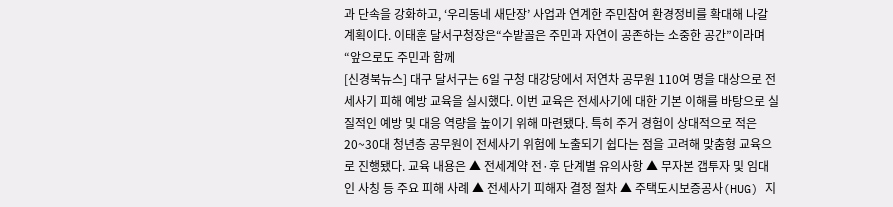과 단속을 강화하고, ‘우리동네 새단장’ 사업과 연계한 주민참여 환경정비를 확대해 나갈 계획이다. 이태훈 달서구청장은“수밭골은 주민과 자연이 공존하는 소중한 공간”이라며“앞으로도 주민과 함께
[신경북뉴스] 대구 달서구는 6일 구청 대강당에서 저연차 공무원 110여 명을 대상으로 전세사기 피해 예방 교육을 실시했다. 이번 교육은 전세사기에 대한 기본 이해를 바탕으로 실질적인 예방 및 대응 역량을 높이기 위해 마련됐다. 특히 주거 경험이 상대적으로 적은 20~30대 청년층 공무원이 전세사기 위험에 노출되기 쉽다는 점을 고려해 맞춤형 교육으로 진행됐다. 교육 내용은 ▲ 전세계약 전·후 단계별 유의사항 ▲ 무자본 갭투자 및 임대인 사칭 등 주요 피해 사례 ▲ 전세사기 피해자 결정 절차 ▲ 주택도시보증공사(HUG) 지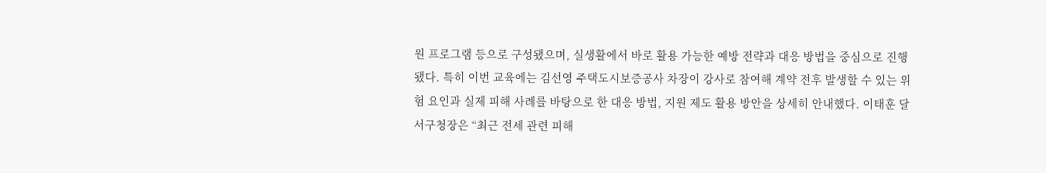원 프로그램 등으로 구성됐으며, 실생활에서 바로 활용 가능한 예방 전략과 대응 방법을 중심으로 진행됐다. 특히 이번 교육에는 김선영 주택도시보증공사 차장이 강사로 참여해 계약 전후 발생할 수 있는 위험 요인과 실제 피해 사례를 바탕으로 한 대응 방법, 지원 제도 활용 방안을 상세히 안내했다. 이태훈 달서구청장은 “최근 전세 관련 피해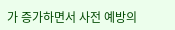가 증가하면서 사전 예방의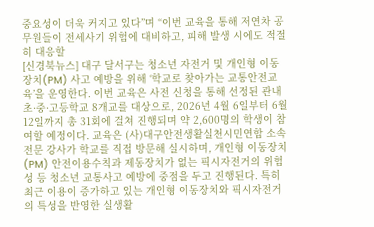중요성이 더욱 커지고 있다”며 “이번 교육을 통해 저연차 공무원들이 전세사기 위험에 대비하고, 피해 발생 시에도 적절히 대응할
[신경북뉴스] 대구 달서구는 청소년 자전거 및 개인형 이동장치(PM) 사고 예방을 위해 ‘학교로 찾아가는 교통안전교육’을 운영한다. 이번 교육은 사전 신청을 통해 선정된 관내 초·중·고등학교 8개교를 대상으로, 2026년 4월 6일부터 6월 12일까지 총 31회에 걸쳐 진행되며 약 2,600명의 학생이 참여할 예정이다. 교육은 (사)대구안전생활실천시민연합 소속 전문 강사가 학교를 직접 방문해 실시하며, 개인형 이동장치(PM) 안전이용수칙과 제동장치가 없는 픽시자전거의 위험성 등 청소년 교통사고 예방에 중점을 두고 진행된다. 특히 최근 이용이 증가하고 있는 개인형 이동장치와 픽시자전거의 특성을 반영한 실생활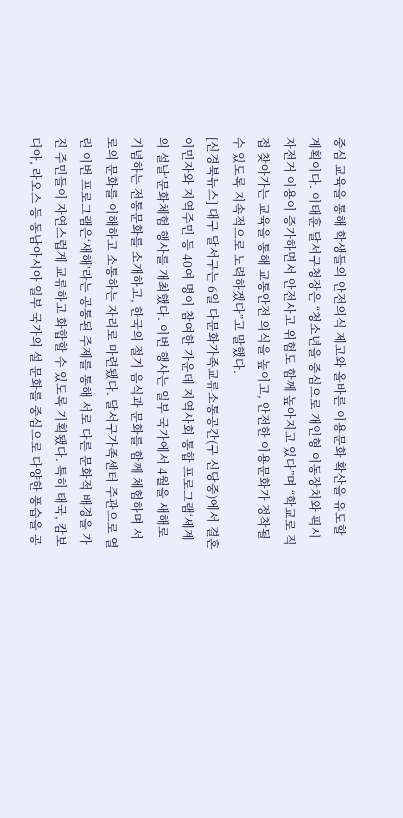중심 교육을 통해 학생들의 안전의식 제고와 올바른 이용문화 확산을 유도할 계획이다. 이태훈 달서구청장은 “청소년을 중심으로 개인형 이동장치와 픽시자전거 이용이 증가하면서 안전사고 위험도 함께 높아지고 있다”며 “학교로 직접 찾아가는 교육을 통해 교통안전 의식을 높이고, 안전한 이용문화가 정착될 수 있도록 지속적으로 노력하겠다”고 말했다.
[신경북뉴스] 대구 달서구는 6일 다문화가족교류소통공간(구 신당중)에서 결혼이민자와 지역주민 등 40여 명이 참여한 가운데 지역사회 통합 프로그램‘세계의 설날’문화체험 행사를 개최했다. 이번 행사는 일부 국가에서 4월을 새해로 기념하는 전통문화를 소개하고, 한국의 절기 음식과 문화를 함께 체험하며 서로의 문화를 이해하고 소통하는 자리로 마련됐다. 달서구가족센터 주관으로 열린 이번 프로그램은‘새해’라는 공통된 주제를 통해 서로 다른 문화적 배경을 가진 주민들이 자연스럽게 교류하고 화합할 수 있도록 기획됐다. 특히 태국, 캄보디아, 라오스 등 동남아시아 일부 국가의 설 문화를 중심으로 다양한 풍습을 공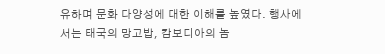유하며 문화 다양성에 대한 이해를 높였다. 행사에서는 태국의 망고밥, 캄보디아의 놈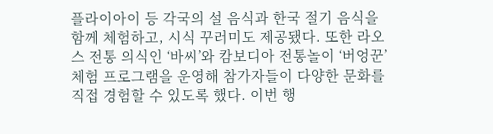플라이아이 등 각국의 설 음식과 한국 절기 음식을 함께 체험하고, 시식 꾸러미도 제공됐다. 또한 라오스 전통 의식인 ‘바씨’와 캄보디아 전통놀이 ‘버엉꾼’ 체험 프로그램을 운영해 참가자들이 다양한 문화를 직접 경험할 수 있도록 했다. 이번 행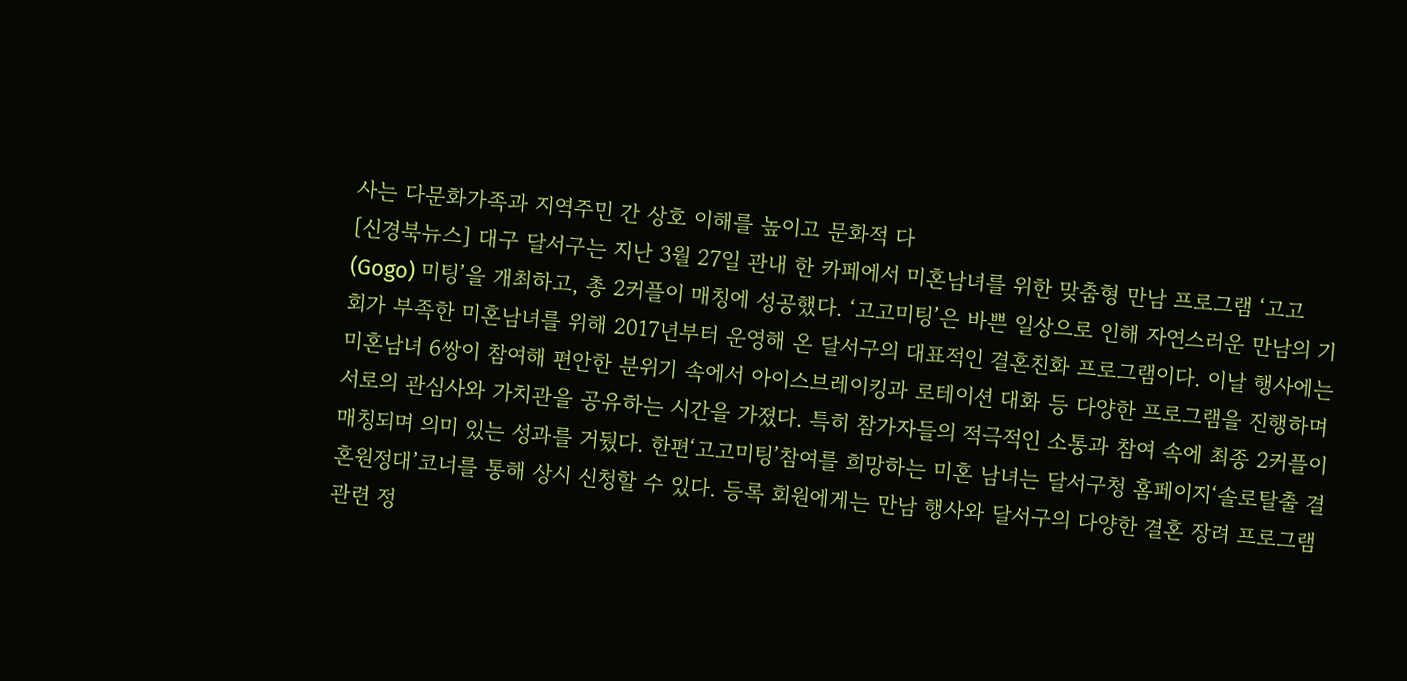사는 다문화가족과 지역주민 간 상호 이해를 높이고 문화적 다
[신경북뉴스] 대구 달서구는 지난 3월 27일 관내 한 카페에서 미혼남녀를 위한 맞춤형 만남 프로그램 ‘고고(Gogo) 미팅’을 개최하고, 총 2커플이 매칭에 성공했다. ‘고고미팅’은 바쁜 일상으로 인해 자연스러운 만남의 기회가 부족한 미혼남녀를 위해 2017년부터 운영해 온 달서구의 대표적인 결혼친화 프로그램이다. 이날 행사에는 미혼남녀 6쌍이 참여해 편안한 분위기 속에서 아이스브레이킹과 로테이션 대화 등 다양한 프로그램을 진행하며 서로의 관심사와 가치관을 공유하는 시간을 가졌다. 특히 참가자들의 적극적인 소통과 참여 속에 최종 2커플이 매칭되며 의미 있는 성과를 거뒀다. 한편‘고고미팅’참여를 희망하는 미혼 남녀는 달서구청 홈페이지‘솔로탈출 결혼원정대’코너를 통해 상시 신청할 수 있다. 등록 회원에게는 만남 행사와 달서구의 다양한 결혼 장려 프로그램 관련 정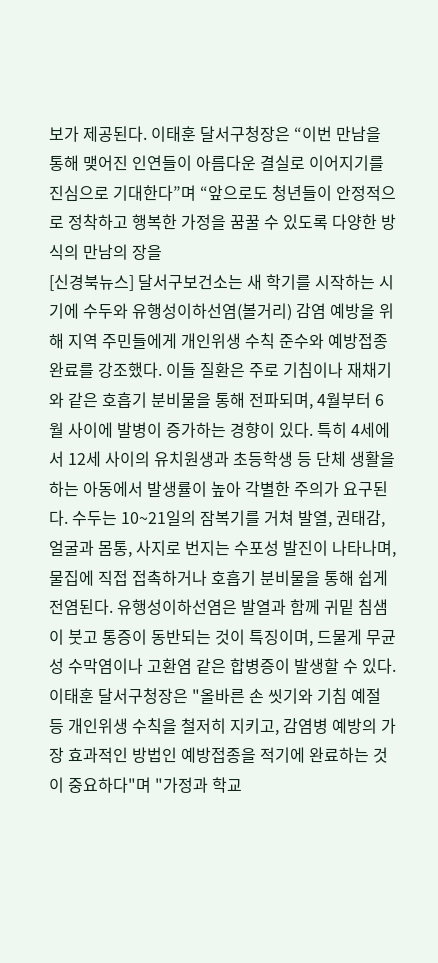보가 제공된다. 이태훈 달서구청장은 “이번 만남을 통해 맺어진 인연들이 아름다운 결실로 이어지기를 진심으로 기대한다”며 “앞으로도 청년들이 안정적으로 정착하고 행복한 가정을 꿈꿀 수 있도록 다양한 방식의 만남의 장을
[신경북뉴스] 달서구보건소는 새 학기를 시작하는 시기에 수두와 유행성이하선염(볼거리) 감염 예방을 위해 지역 주민들에게 개인위생 수칙 준수와 예방접종 완료를 강조했다. 이들 질환은 주로 기침이나 재채기와 같은 호흡기 분비물을 통해 전파되며, 4월부터 6월 사이에 발병이 증가하는 경향이 있다. 특히 4세에서 12세 사이의 유치원생과 초등학생 등 단체 생활을 하는 아동에서 발생률이 높아 각별한 주의가 요구된다. 수두는 10~21일의 잠복기를 거쳐 발열, 권태감, 얼굴과 몸통, 사지로 번지는 수포성 발진이 나타나며, 물집에 직접 접촉하거나 호흡기 분비물을 통해 쉽게 전염된다. 유행성이하선염은 발열과 함께 귀밑 침샘이 붓고 통증이 동반되는 것이 특징이며, 드물게 무균성 수막염이나 고환염 같은 합병증이 발생할 수 있다. 이태훈 달서구청장은 "올바른 손 씻기와 기침 예절 등 개인위생 수칙을 철저히 지키고, 감염병 예방의 가장 효과적인 방법인 예방접종을 적기에 완료하는 것이 중요하다"며 "가정과 학교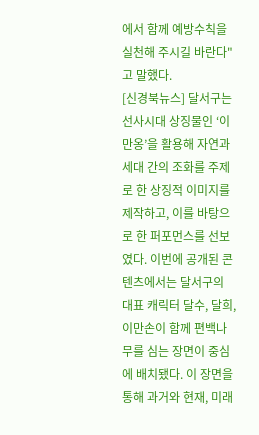에서 함께 예방수칙을 실천해 주시길 바란다"고 말했다.
[신경북뉴스] 달서구는 선사시대 상징물인 ‘이만옹’을 활용해 자연과 세대 간의 조화를 주제로 한 상징적 이미지를 제작하고, 이를 바탕으로 한 퍼포먼스를 선보였다. 이번에 공개된 콘텐츠에서는 달서구의 대표 캐릭터 달수, 달희, 이만손이 함께 편백나무를 심는 장면이 중심에 배치됐다. 이 장면을 통해 과거와 현재, 미래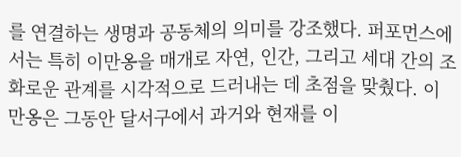를 연결하는 생명과 공동체의 의미를 강조했다. 퍼포먼스에서는 특히 이만옹을 매개로 자연, 인간, 그리고 세대 간의 조화로운 관계를 시각적으로 드러내는 데 초점을 맞췄다. 이만옹은 그동안 달서구에서 과거와 현재를 이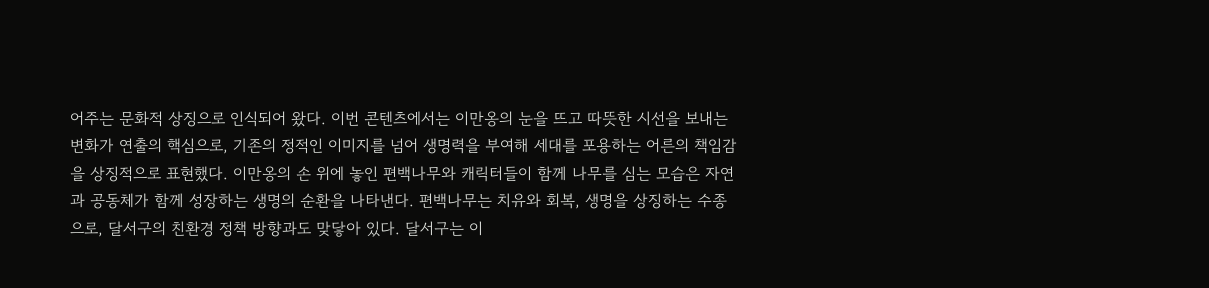어주는 문화적 상징으로 인식되어 왔다. 이번 콘텐츠에서는 이만옹의 눈을 뜨고 따뜻한 시선을 보내는 변화가 연출의 핵심으로, 기존의 정적인 이미지를 넘어 생명력을 부여해 세대를 포용하는 어른의 책임감을 상징적으로 표현했다. 이만옹의 손 위에 놓인 편백나무와 캐릭터들이 함께 나무를 심는 모습은 자연과 공동체가 함께 성장하는 생명의 순환을 나타낸다. 편백나무는 치유와 회복, 생명을 상징하는 수종으로, 달서구의 친환경 정책 방향과도 맞닿아 있다. 달서구는 이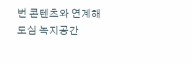번 콘텐츠와 연계해 도심 녹지공간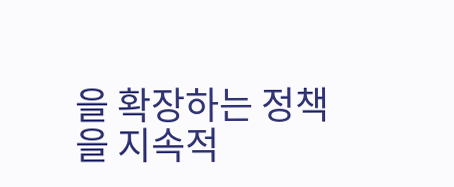을 확장하는 정책을 지속적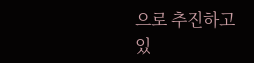으로 추진하고 있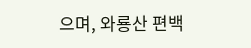으며, 와룡산 편백